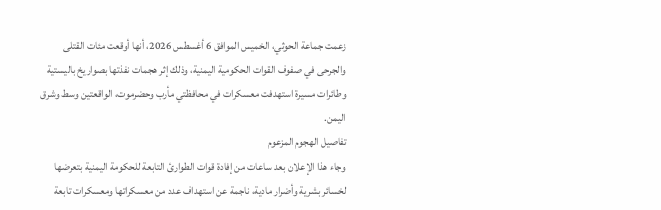زعمت جماعة الحوثي، الخميس الموافق 6 أغسطس 2026، أنها أوقعت مئات القتلى والجرحى في صفوف القوات الحكومية اليمنية، وذلك إثر هجمات نفذتها بصواريخ باليستية وطائرات مسيرة استهدفت معسكرات في محافظتي مأرب وحضرموت، الواقعتين وسط وشرق اليمن.
تفاصيل الهجوم المزعوم
وجاء هذا الإعلان بعد ساعات من إفادة قوات الطوارئ التابعة للحكومة اليمنية بتعرضها لخسائر بشرية وأضرار مادية، ناجمة عن استهداف عدد من معسكراتها ومعسكرات تابعة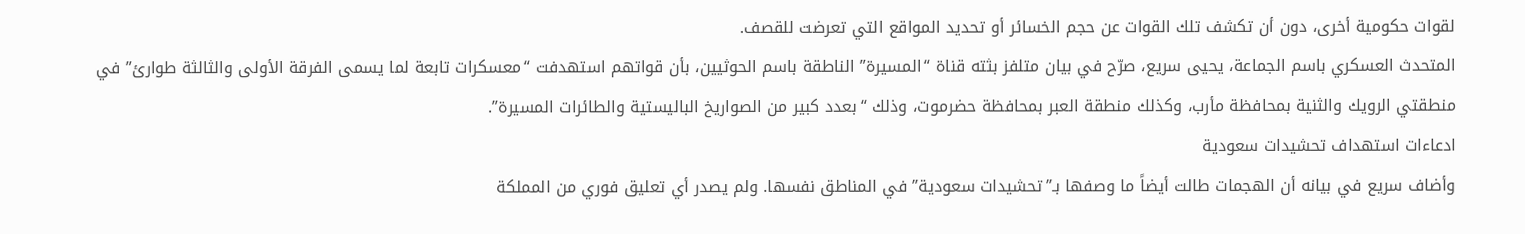لقوات حكومية أخرى، دون أن تكشف تلك القوات عن حجم الخسائر أو تحديد المواقع التي تعرضت للقصف.
المتحدث العسكري باسم الجماعة، يحيى سريع، صرّح في بيان متلفز بثته قناة “المسيرة” الناطقة باسم الحوثيين، بأن قواتهم استهدفت “معسكرات تابعة لما يسمى الفرقة الأولى والثالثة طوارئ” في منطقتي الرويك والثنية بمحافظة مأرب، وكذلك منطقة العبر بمحافظة حضرموت، وذلك “بعدد كبير من الصواريخ الباليستية والطائرات المسيرة”.
ادعاءات استهداف تحشيدات سعودية
وأضاف سريع في بيانه أن الهجمات طالت أيضاً ما وصفها بـ”تحشيدات سعودية” في المناطق نفسها. ولم يصدر أي تعليق فوري من المملكة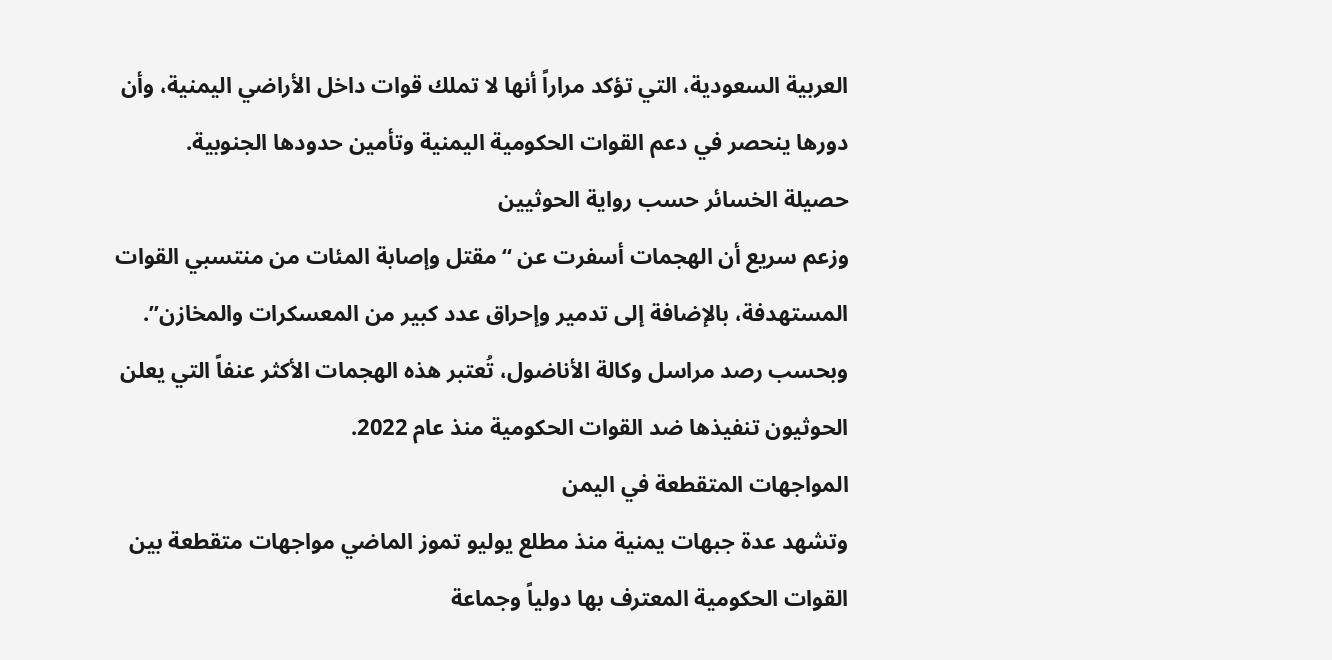العربية السعودية، التي تؤكد مراراً أنها لا تملك قوات داخل الأراضي اليمنية، وأن دورها ينحصر في دعم القوات الحكومية اليمنية وتأمين حدودها الجنوبية.
حصيلة الخسائر حسب رواية الحوثيين
وزعم سريع أن الهجمات أسفرت عن “مقتل وإصابة المئات من منتسبي القوات المستهدفة، بالإضافة إلى تدمير وإحراق عدد كبير من المعسكرات والمخازن”. وبحسب رصد مراسل وكالة الأناضول، تُعتبر هذه الهجمات الأكثر عنفاً التي يعلن الحوثيون تنفيذها ضد القوات الحكومية منذ عام 2022.
المواجهات المتقطعة في اليمن
وتشهد عدة جبهات يمنية منذ مطلع يوليو تموز الماضي مواجهات متقطعة بين القوات الحكومية المعترف بها دولياً وجماعة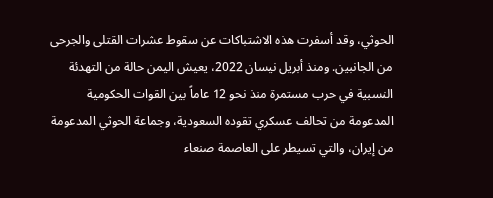الحوثي، وقد أسفرت هذه الاشتباكات عن سقوط عشرات القتلى والجرحى من الجانبين. ومنذ أبريل نيسان 2022، يعيش اليمن حالة من التهدئة النسبية في حرب مستمرة منذ نحو 12 عاماً بين القوات الحكومية المدعومة من تحالف عسكري تقوده السعودية، وجماعة الحوثي المدعومة من إيران، والتي تسيطر على العاصمة صنعاء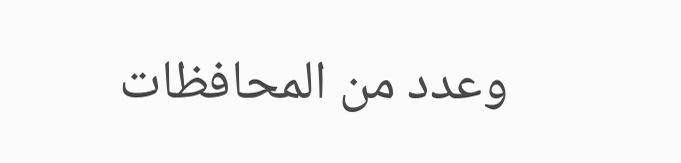وعدد من المحافظات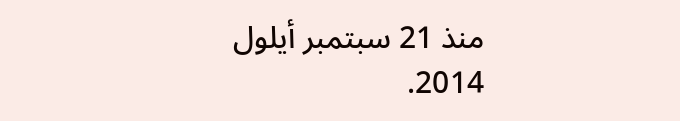منذ 21 سبتمبر أيلول 2014.